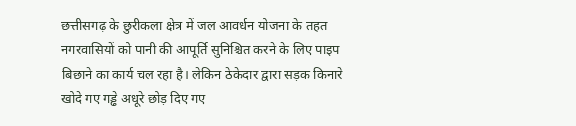छत्तीसगढ़ के छुरीकला क्षेत्र में जल आवर्धन योजना के तहत नगरवासियों को पानी की आपूर्ति सुनिश्चित करने के लिए पाइप बिछाने का कार्य चल रहा है। लेकिन ठेकेदार द्वारा सड़क किनारे खोदे गए गड्ढे अधूरे छोड़ दिए गए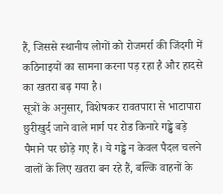हैं, जिससे स्थानीय लोगों को रोजमर्रा की जिंदगी में कठिनाइयों का सामना करना पड़ रहा है और हादसे का खतरा बढ़ गया है।
सूत्रों के अनुसार, विशेषकर रावतपारा से भाटापारा छुरीखुर्द जाने वाले मार्ग पर रोड किनारे गड्ढे बड़े पैमाने पर छोड़े गए हैं। ये गड्ढे न केवल पैदल चलने वालों के लिए खतरा बन रहे हैं, बल्कि वाहनों के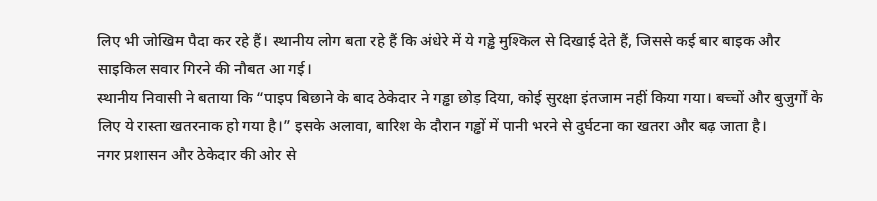लिए भी जोखिम पैदा कर रहे हैं। स्थानीय लोग बता रहे हैं कि अंधेरे में ये गड्ढे मुश्किल से दिखाई देते हैं, जिससे कई बार बाइक और साइकिल सवार गिरने की नौबत आ गई।
स्थानीय निवासी ने बताया कि “पाइप बिछाने के बाद ठेकेदार ने गड्ढा छोड़ दिया, कोई सुरक्षा इंतजाम नहीं किया गया। बच्चों और बुजुर्गों के लिए ये रास्ता खतरनाक हो गया है।” इसके अलावा, बारिश के दौरान गड्ढों में पानी भरने से दुर्घटना का खतरा और बढ़ जाता है।
नगर प्रशासन और ठेकेदार की ओर से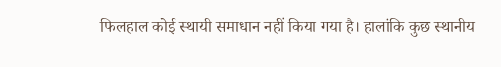फिलहाल कोई स्थायी समाधान नहीं किया गया है। हालांकि कुछ स्थानीय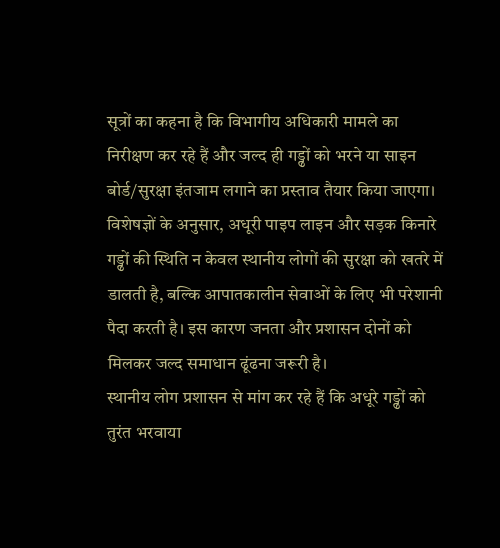सूत्रों का कहना है कि विभागीय अधिकारी मामले का निरीक्षण कर रहे हैं और जल्द ही गड्ढों को भरने या साइन बोर्ड/सुरक्षा इंतजाम लगाने का प्रस्ताव तैयार किया जाएगा।
विशेषज्ञों के अनुसार, अधूरी पाइप लाइन और सड़क किनारे गड्ढों की स्थिति न केवल स्थानीय लोगों की सुरक्षा को खतरे में डालती है, बल्कि आपातकालीन सेवाओं के लिए भी परेशानी पैदा करती है। इस कारण जनता और प्रशासन दोनों को मिलकर जल्द समाधान ढूंढना जरूरी है।
स्थानीय लोग प्रशासन से मांग कर रहे हैं कि अधूरे गड्ढों को तुरंत भरवाया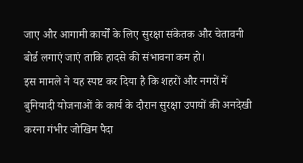जाए और आगामी कार्यों के लिए सुरक्षा संकेतक और चेतावनी बोर्ड लगाएं जाएं ताकि हादसे की संभावना कम हो।
इस मामले ने यह स्पष्ट कर दिया है कि शहरों और नगरों में बुनियादी योजनाओं के कार्य के दौरान सुरक्षा उपायों की अनदेखी करना गंभीर जोखिम पैदा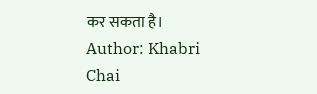कर सकता है।
Author: Khabri Chai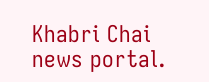Khabri Chai news portal.